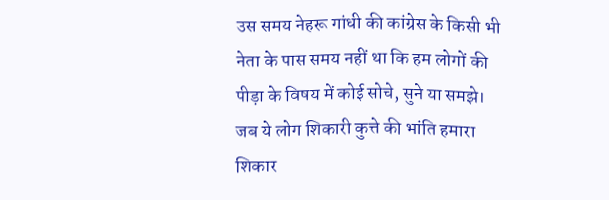उस समय नेहरू गांधी की कांग्रेस के किसी भी नेता के पास समय नहीं था कि हम लोगों की पीड़ा के विषय में कोई सोचे, सुने या समझे। जब ये लोग शिकारी कुत्ते की भांति हमारा शिकार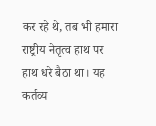कर रहे थे, तब भी हमारा राष्ट्रीय नेतृत्व हाथ पर हाथ धरे बैठा था। यह कर्तव्य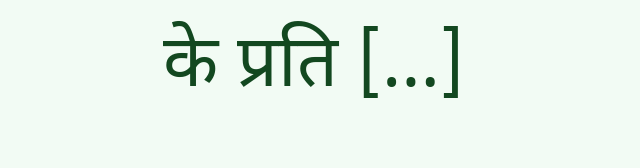के प्रति […]